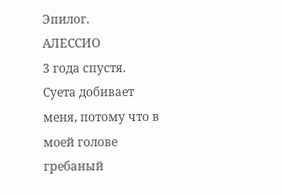Эпилог.
АЛЕССИО
3 года спустя.
Суета добивает меня, потому что в моей голове гребаный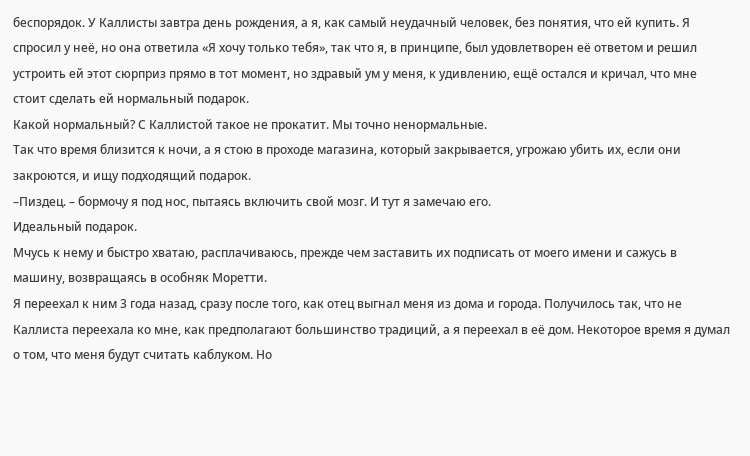беспорядок. У Каллисты завтра день рождения, а я, как самый неудачный человек, без понятия, что ей купить. Я спросил у неё, но она ответила «Я хочу только тебя», так что я, в принципе, был удовлетворен её ответом и решил устроить ей этот сюрприз прямо в тот момент, но здравый ум у меня, к удивлению, ещё остался и кричал, что мне стоит сделать ей нормальный подарок.
Какой нормальный? С Каллистой такое не прокатит. Мы точно ненормальные.
Так что время близится к ночи, а я стою в проходе магазина, который закрывается, угрожаю убить их, если они закроются, и ищу подходящий подарок.
–Пиздец. – бормочу я под нос, пытаясь включить свой мозг. И тут я замечаю его.
Идеальный подарок.
Мчусь к нему и быстро хватаю, расплачиваюсь, прежде чем заставить их подписать от моего имени и сажусь в машину, возвращаясь в особняк Моретти.
Я переехал к ним 3 года назад, сразу после того, как отец выгнал меня из дома и города. Получилось так, что не Каллиста переехала ко мне, как предполагают большинство традиций, а я переехал в её дом. Некоторое время я думал о том, что меня будут считать каблуком. Но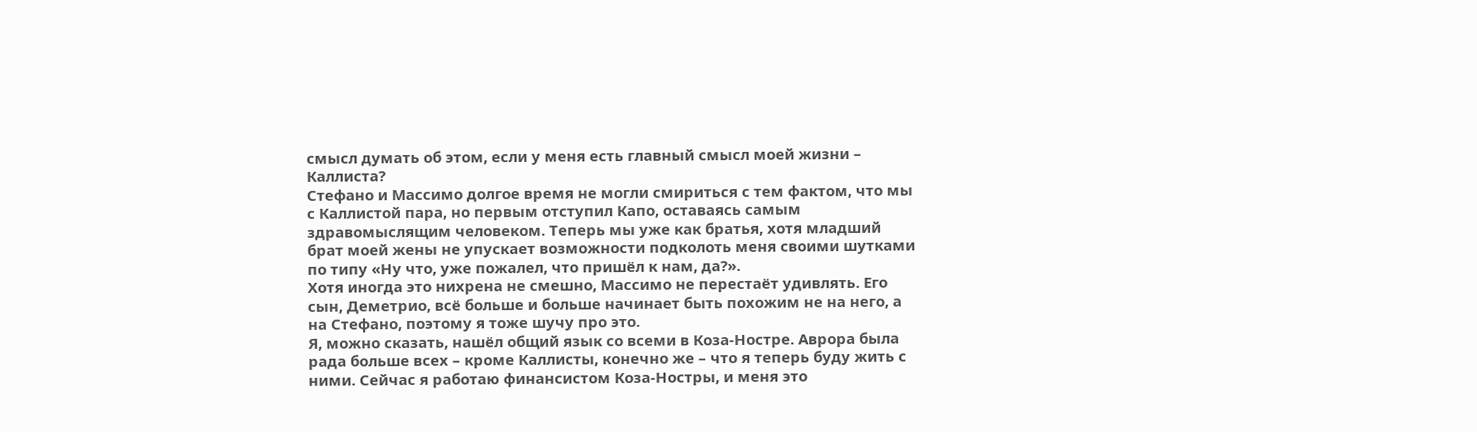смысл думать об этом, если у меня есть главный смысл моей жизни – Каллиста?
Стефано и Массимо долгое время не могли смириться с тем фактом, что мы с Каллистой пара, но первым отступил Капо, оставаясь самым здравомыслящим человеком. Теперь мы уже как братья, хотя младший брат моей жены не упускает возможности подколоть меня своими шутками по типу «Ну что, уже пожалел, что пришёл к нам, да?».
Хотя иногда это нихрена не смешно, Массимо не перестаёт удивлять. Его сын, Деметрио, всё больше и больше начинает быть похожим не на него, а на Стефано, поэтому я тоже шучу про это.
Я, можно сказать, нашёл общий язык со всеми в Коза-Ностре. Аврора была рада больше всех – кроме Каллисты, конечно же – что я теперь буду жить с ними. Сейчас я работаю финансистом Коза-Ностры, и меня это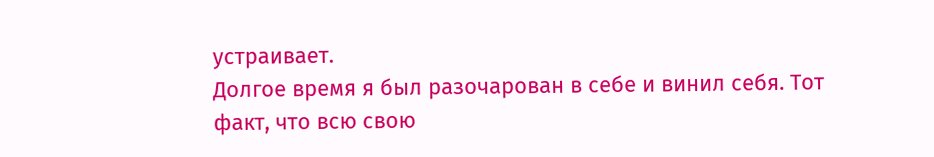устраивает.
Долгое время я был разочарован в себе и винил себя. Тот факт, что всю свою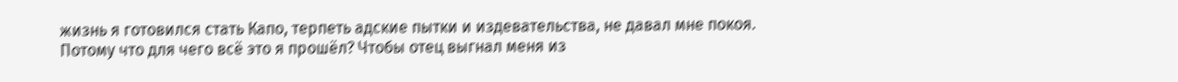жизнь я готовился стать Капо, терпеть адские пытки и издевательства, не давал мне покоя. Потому что для чего всё это я прошёл? Чтобы отец выгнал меня из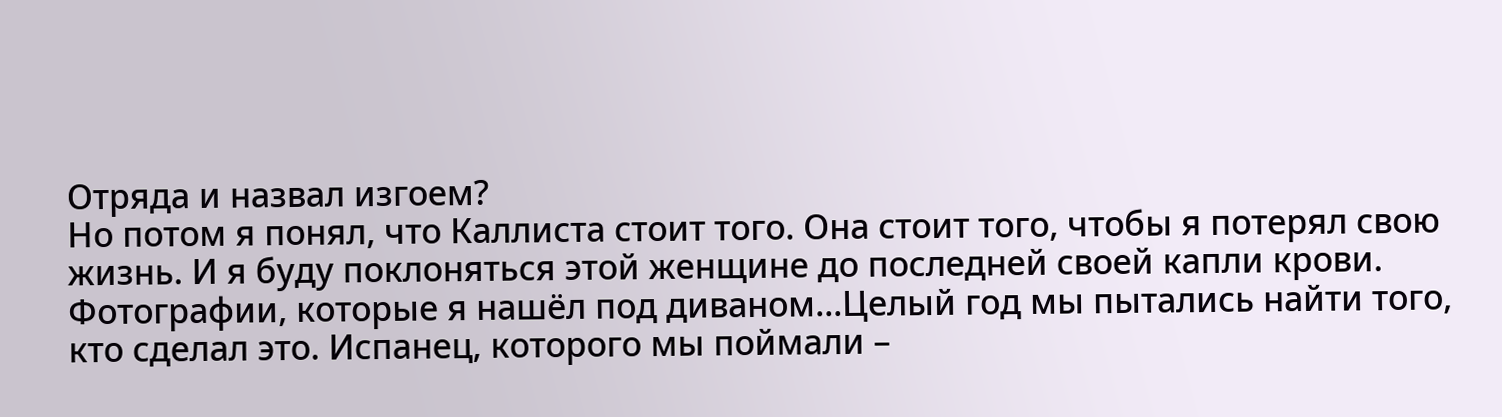Отряда и назвал изгоем?
Но потом я понял, что Каллиста стоит того. Она стоит того, чтобы я потерял свою жизнь. И я буду поклоняться этой женщине до последней своей капли крови.
Фотографии, которые я нашёл под диваном...Целый год мы пытались найти того, кто сделал это. Испанец, которого мы поймали –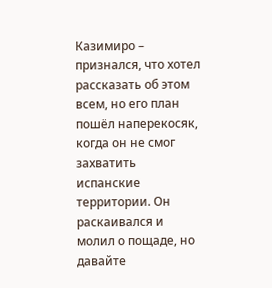Казимиро – признался, что хотел рассказать об этом всем, но его план пошёл наперекосяк, когда он не смог захватить испанские территории. Он раскаивался и молил о пощаде, но давайте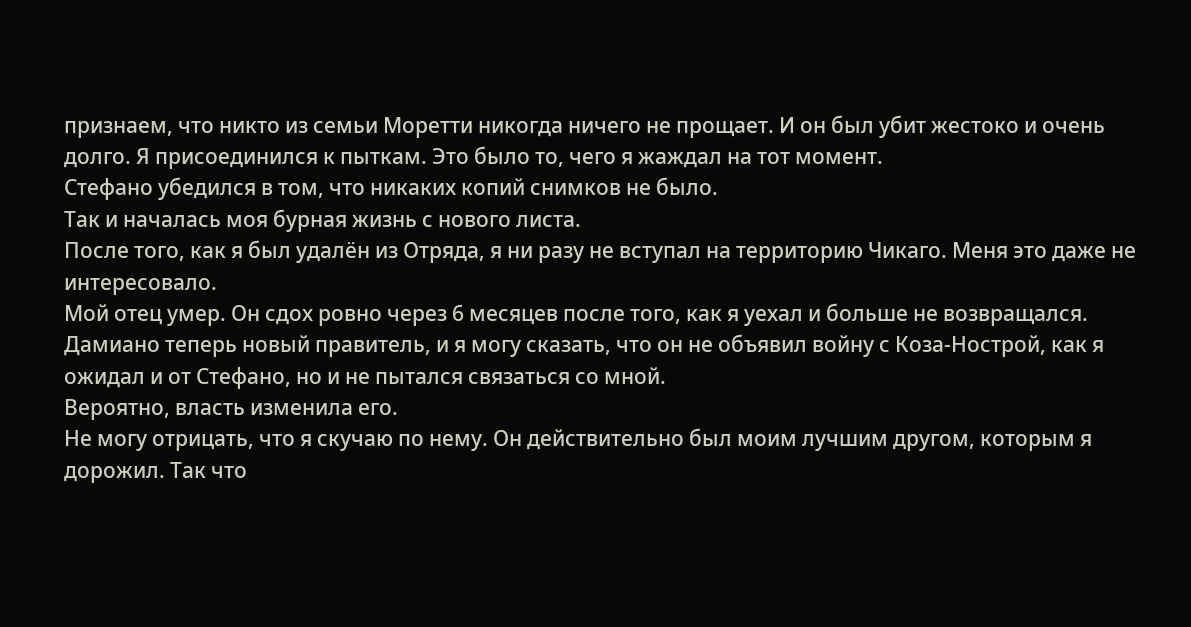признаем, что никто из семьи Моретти никогда ничего не прощает. И он был убит жестоко и очень долго. Я присоединился к пыткам. Это было то, чего я жаждал на тот момент.
Стефано убедился в том, что никаких копий снимков не было.
Так и началась моя бурная жизнь с нового листа.
После того, как я был удалён из Отряда, я ни разу не вступал на территорию Чикаго. Меня это даже не интересовало.
Мой отец умер. Он сдох ровно через 6 месяцев после того, как я уехал и больше не возвращался. Дамиано теперь новый правитель, и я могу сказать, что он не объявил войну с Коза-Нострой, как я ожидал и от Стефано, но и не пытался связаться со мной.
Вероятно, власть изменила его.
Не могу отрицать, что я скучаю по нему. Он действительно был моим лучшим другом, которым я дорожил. Так что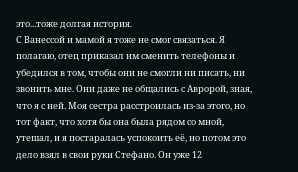это...тоже долгая история.
С Ванессой и мамой я тоже не смог связаться. Я полагаю, отец приказал им сменить телефоны и убедился в том, чтобы они не смогли ни писать, ни звонить мне. Они даже не общались с Авророй, зная, что я с ней. Моя сестра расстроилась из-за этого, но тот факт, что хотя бы она была рядом со мной, утешал, и я постаралась успокоить её, но потом это дело взял в свои руки Стефано. Он уже 12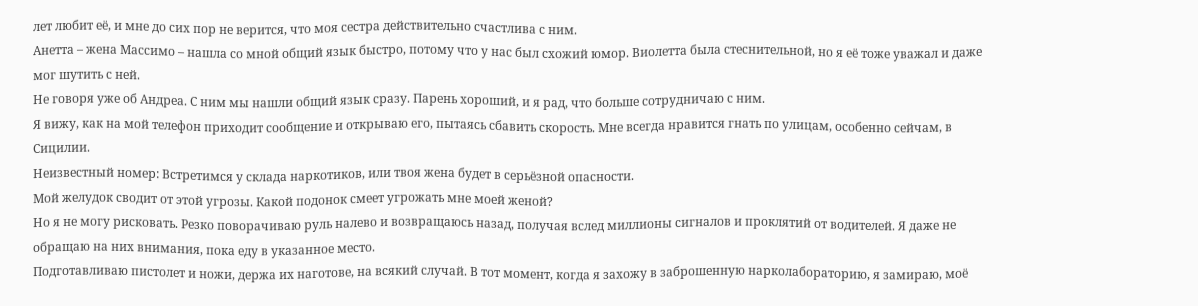лет любит её, и мне до сих пор не верится, что моя сестра действительно счастлива с ним.
Анетта – жена Массимо – нашла со мной общий язык быстро, потому что у нас был схожий юмор. Виолетта была стеснительной, но я её тоже уважал и даже мог шутить с ней.
Не говоря уже об Андреа. С ним мы нашли общий язык сразу. Парень хороший, и я рад, что больше сотрудничаю с ним.
Я вижу, как на мой телефон приходит сообщение и открываю его, пытаясь сбавить скорость. Мне всегда нравится гнать по улицам, особенно сейчам, в Сицилии.
Неизвестный номер: Встретимся у склада наркотиков, или твоя жена будет в серьёзной опасности.
Мой желудок сводит от этой угрозы. Какой подонок смеет угрожать мне моей женой?
Но я не могу рисковать. Резко поворачиваю руль налево и возвращаюсь назад, получая вслед миллионы сигналов и проклятий от водителей. Я даже не обращаю на них внимания, пока еду в указанное место.
Подготавливаю пистолет и ножи, держа их наготове, на всякий случай. В тот момент, когда я захожу в заброшенную нарколабораторию, я замираю, моё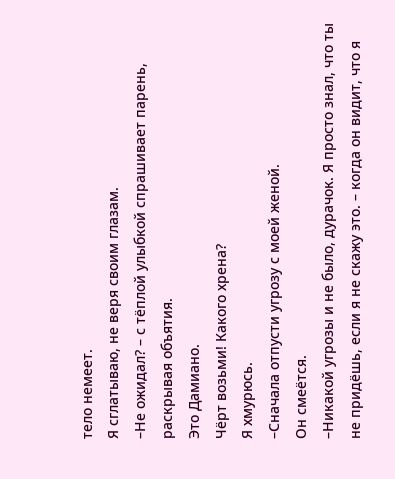тело немеет.
Я сглатываю, не веря своим глазам.
–Не ожидал? – с тёплой улыбкой спрашивает парень, раскрывая объятия.
Это Дамиано.
Чёрт возьми! Какого хрена?
Я хмурюсь.
–Сначала отпусти угрозу с моей женой.
Он смеётся.
–Никакой угрозы и не было, дурачок. Я просто знал, что ты не придёшь, если я не скажу это. – когда он видит, что я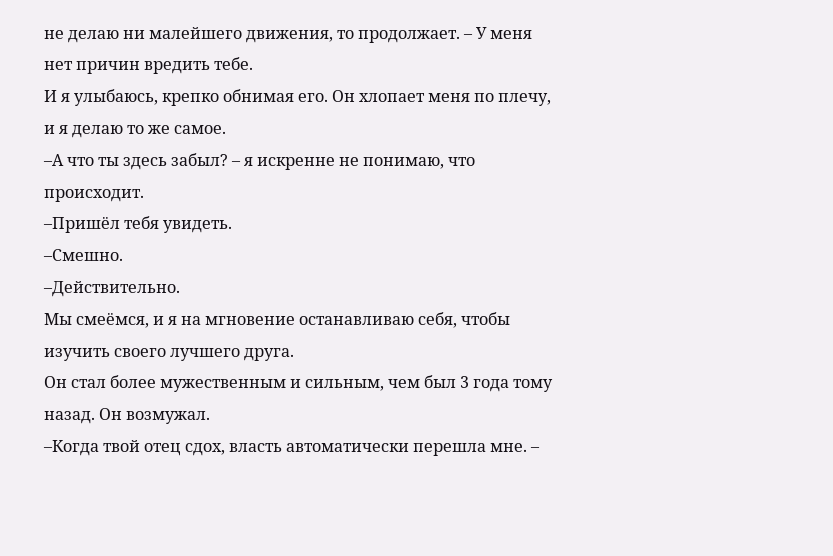не делаю ни малейшего движения, то продолжает. – У меня нет причин вредить тебе.
И я улыбаюсь, крепко обнимая его. Он хлопает меня по плечу, и я делаю то же самое.
–А что ты здесь забыл? – я искренне не понимаю, что происходит.
–Пришёл тебя увидеть.
–Смешно.
–Действительно.
Мы смеёмся, и я на мгновение останавливаю себя, чтобы изучить своего лучшего друга.
Он стал более мужественным и сильным, чем был 3 года тому назад. Он возмужал.
–Когда твой отец сдох, власть автоматически перешла мне. –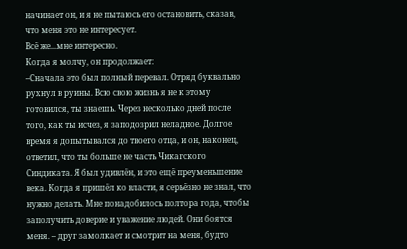начинает он, и я не пытаюсь его остановить, сказав, что меня это не интересует.
Всё же...мне интересно.
Когда я молчу, он продолжает:
–Сначала это был полный перевал. Отряд буквально рухнул в руины. Всю свою жизнь я не к этому готовился, ты знаешь. Через несколько дней после того, как ты исчез, я заподозрил неладное. Долгое время я допытывался до твоего отца, и он, наконец, ответил, что ты больше не часть Чикагского Синдиката. Я был удивлён, и это ещё преуменьшение века. Когда я пришёл ко власти, я серьёзно не знал, что нужно делать. Мне понадобилось полтора года, чтобы заполучить доверие и уважение людей. Они боятся меня. – друг замолкает и смотрит на меня, будто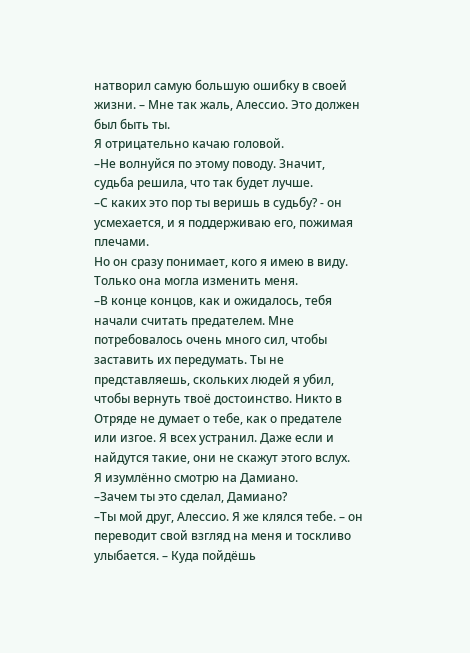натворил самую большую ошибку в своей жизни. – Мне так жаль, Алессио. Это должен был быть ты.
Я отрицательно качаю головой.
–Не волнуйся по этому поводу. Значит, судьба решила, что так будет лучше.
–С каких это пор ты веришь в судьбу? - он усмехается, и я поддерживаю его, пожимая плечами.
Но он сразу понимает, кого я имею в виду. Только она могла изменить меня.
–В конце концов, как и ожидалось, тебя начали считать предателем. Мне потребовалось очень много сил, чтобы заставить их передумать. Ты не представляешь, скольких людей я убил, чтобы вернуть твоё достоинство. Никто в Отряде не думает о тебе, как о предателе или изгое. Я всех устранил. Даже если и найдутся такие, они не скажут этого вслух.
Я изумлённо смотрю на Дамиано.
–Зачем ты это сделал, Дамиано?
–Ты мой друг, Алессио. Я же клялся тебе. – он переводит свой взгляд на меня и тоскливо улыбается. – Куда пойдёшь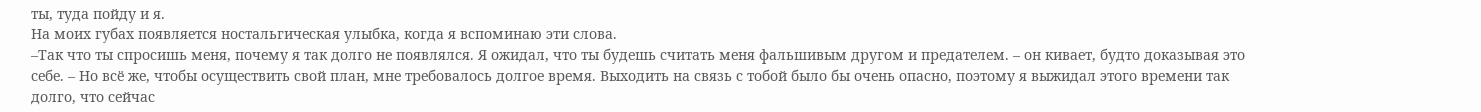ты, туда пойду и я.
На моих губах появляется ностальгическая улыбка, когда я вспоминаю эти слова.
–Так что ты спросишь меня, почему я так долго не появлялся. Я ожидал, что ты будешь считать меня фальшивым другом и предателем. – он кивает, будто доказывая это себе. – Но всё же, чтобы осуществить свой план, мне требовалось долгое время. Выходить на связь с тобой было бы очень опасно, поэтому я выжидал этого времени так долго, что сейчас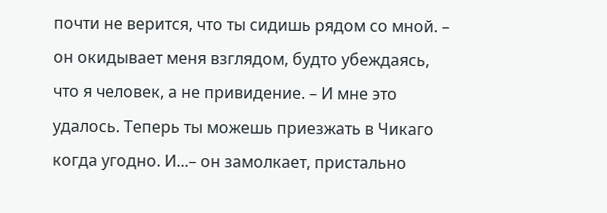почти не верится, что ты сидишь рядом со мной. – он окидывает меня взглядом, будто убеждаясь, что я человек, а не привидение. – И мне это удалось. Теперь ты можешь приезжать в Чикаго когда угодно. И...– он замолкает, пристально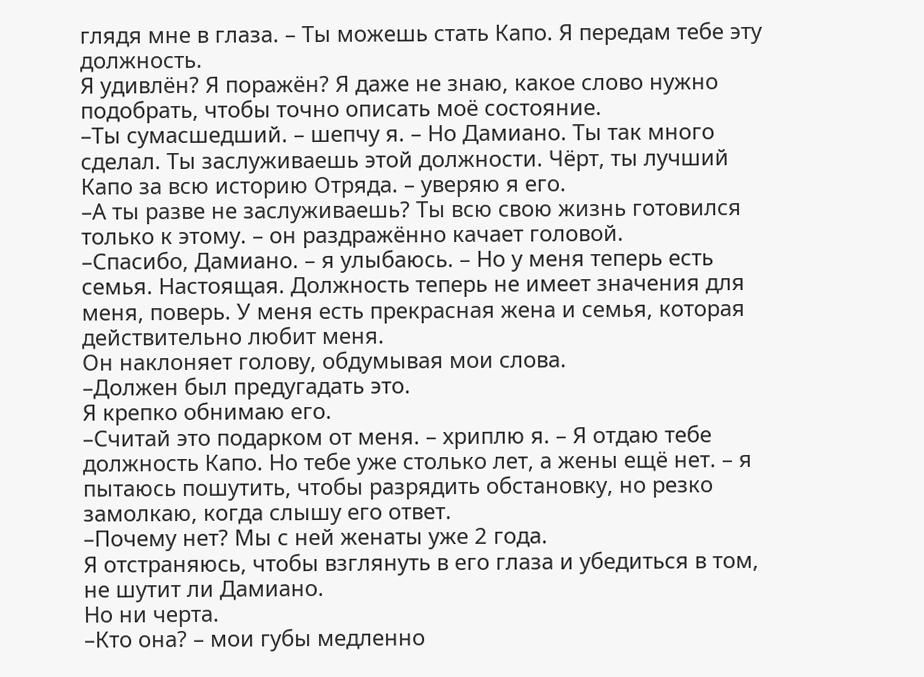глядя мне в глаза. – Ты можешь стать Капо. Я передам тебе эту должность.
Я удивлён? Я поражён? Я даже не знаю, какое слово нужно подобрать, чтобы точно описать моё состояние.
–Ты сумасшедший. – шепчу я. – Но Дамиано. Ты так много сделал. Ты заслуживаешь этой должности. Чёрт, ты лучший Капо за всю историю Отряда. – уверяю я его.
–А ты разве не заслуживаешь? Ты всю свою жизнь готовился только к этому. – он раздражённо качает головой.
–Спасибо, Дамиано. – я улыбаюсь. – Но у меня теперь есть семья. Настоящая. Должность теперь не имеет значения для меня, поверь. У меня есть прекрасная жена и семья, которая действительно любит меня.
Он наклоняет голову, обдумывая мои слова.
–Должен был предугадать это.
Я крепко обнимаю его.
–Считай это подарком от меня. – хриплю я. – Я отдаю тебе должность Капо. Но тебе уже столько лет, а жены ещё нет. – я пытаюсь пошутить, чтобы разрядить обстановку, но резко замолкаю, когда слышу его ответ.
–Почему нет? Мы с ней женаты уже 2 года.
Я отстраняюсь, чтобы взглянуть в его глаза и убедиться в том, не шутит ли Дамиано.
Но ни черта.
–Кто она? – мои губы медленно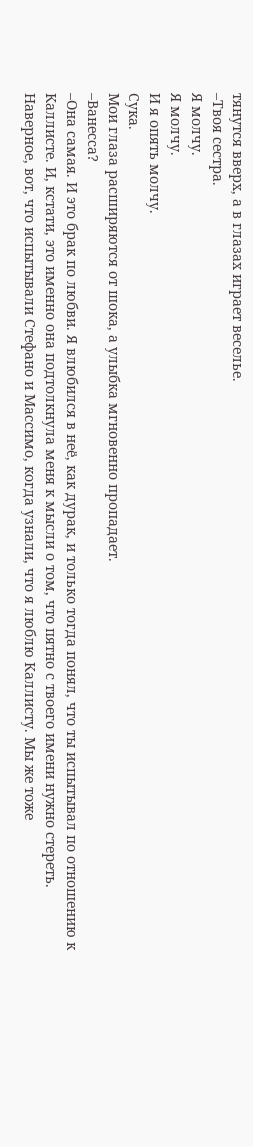тянутся вверх, а в глазах играет веселье.
–Твоя сестра.
Я молчу.
Я молчу.
И я опять молчу.
Сука.
Мои глаза расширяются от шока, а улыбка мгновенно пропадает.
–Ванесса?
–Она самая. И это брак по любви. Я влюбился в неё, как дурак, и только тогда понял, что ты испытывал по отношению к Каллисте. И, кстати, это именно она подтолкнула меня к мысли о том, что пятно с твоего имени нужно стереть.
Наверное, вот, что испытывали Стефано и Массимо, когда узнали, что я люблю Каллисту. Мы же тоже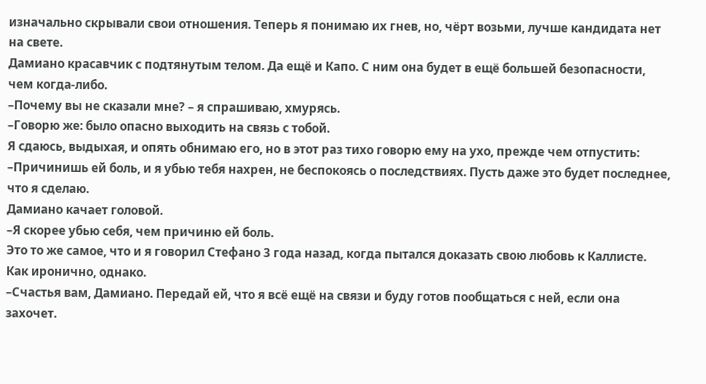изначально скрывали свои отношения. Теперь я понимаю их гнев, но, чёрт возьми, лучше кандидата нет на свете.
Дамиано красавчик с подтянутым телом. Да ещё и Капо. С ним она будет в ещё большей безопасности, чем когда-либо.
–Почему вы не сказали мне? – я спрашиваю, хмурясь.
–Говорю же: было опасно выходить на связь с тобой.
Я сдаюсь, выдыхая, и опять обнимаю его, но в этот раз тихо говорю ему на ухо, прежде чем отпустить:
–Причинишь ей боль, и я убью тебя нахрен, не беспокоясь о последствиях. Пусть даже это будет последнее, что я сделаю.
Дамиано качает головой.
–Я скорее убью себя, чем причиню ей боль.
Это то же самое, что и я говорил Стефано 3 года назад, когда пытался доказать свою любовь к Каллисте. Как иронично, однако.
–Счастья вам, Дамиано. Передай ей, что я всё ещё на связи и буду готов пообщаться с ней, если она захочет.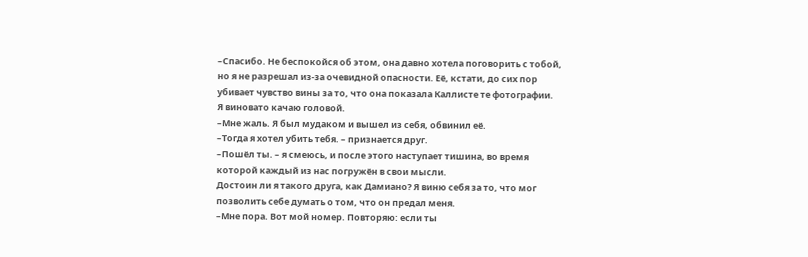–Спасибо. Не беспокойся об этом, она давно хотела поговорить с тобой, но я не разрешал из-за очевидной опасности. Её, кстати, до сих пор убивает чувство вины за то, что она показала Каллисте те фотографии.
Я виновато качаю головой.
–Мне жаль. Я был мудаком и вышел из себя, обвинил её.
–Тогда я хотел убить тебя. – признается друг.
–Пошёл ты. – я смеюсь, и после этого наступает тишина, во время которой каждый из нас погружён в свои мысли.
Достоин ли я такого друга, как Дамиано? Я виню себя за то, что мог позволить себе думать о том, что он предал меня.
–Мне пора. Вот мой номер. Повторяю: если ты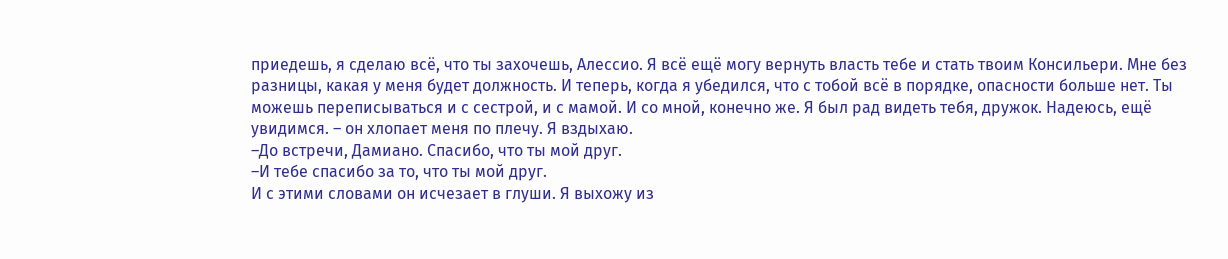приедешь, я сделаю всё, что ты захочешь, Алессио. Я всё ещё могу вернуть власть тебе и стать твоим Консильери. Мне без разницы, какая у меня будет должность. И теперь, когда я убедился, что с тобой всё в порядке, опасности больше нет. Ты можешь переписываться и с сестрой, и с мамой. И со мной, конечно же. Я был рад видеть тебя, дружок. Надеюсь, ещё увидимся. – он хлопает меня по плечу. Я вздыхаю.
–До встречи, Дамиано. Спасибо, что ты мой друг.
–И тебе спасибо за то, что ты мой друг.
И с этими словами он исчезает в глуши. Я выхожу из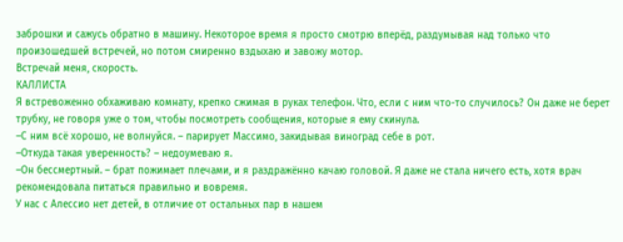заброшки и сажусь обратно в машину. Некоторое время я просто смотрю вперёд, раздумывая над только что произошедшей встречей, но потом смиренно вздыхаю и завожу мотор.
Встречай меня, скорость.
КАЛЛИСТА
Я встревоженно обхаживаю комнату, крепко сжимая в руках телефон. Что, если с ним что-то случилось? Он даже не берет трубку, не говоря уже о том, чтобы посмотреть сообщения, которые я ему скинула.
–С ним всё хорошо, не волнуйся. – парирует Массимо, закидывая виноград себе в рот.
–Откуда такая уверенность? – недоумеваю я.
–Он бессмертный. – брат пожимает плечами, и я раздражённо качаю головой. Я даже не стала ничего есть, хотя врач рекомендовала питаться правильно и вовремя.
У нас с Алессио нет детей, в отличие от остальных пар в нашем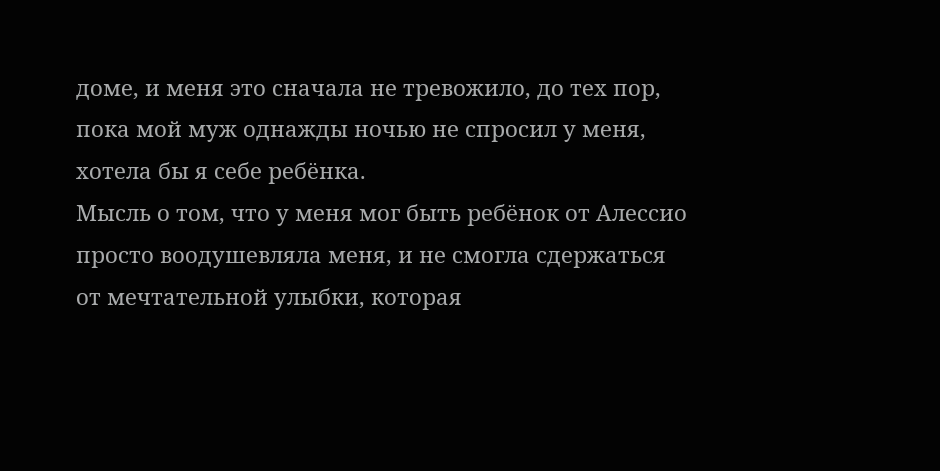доме, и меня это сначала не тревожило, до тех пор, пока мой муж однажды ночью не спросил у меня, хотела бы я себе ребёнка.
Мысль о том, что у меня мог быть ребёнок от Алессио просто воодушевляла меня, и не смогла сдержаться от мечтательной улыбки, которая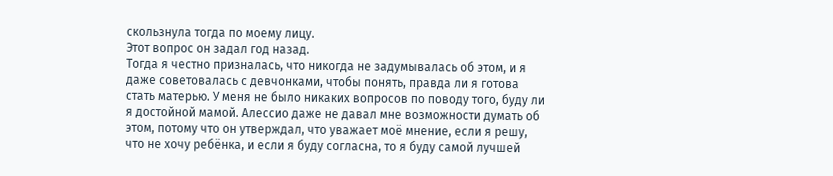скользнула тогда по моему лицу.
Этот вопрос он задал год назад.
Тогда я честно призналась, что никогда не задумывалась об этом, и я даже советовалась с девчонками, чтобы понять, правда ли я готова стать матерью. У меня не было никаких вопросов по поводу того, буду ли я достойной мамой. Алессио даже не давал мне возможности думать об этом, потому что он утверждал, что уважает моё мнение, если я решу, что не хочу ребёнка, и если я буду согласна, то я буду самой лучшей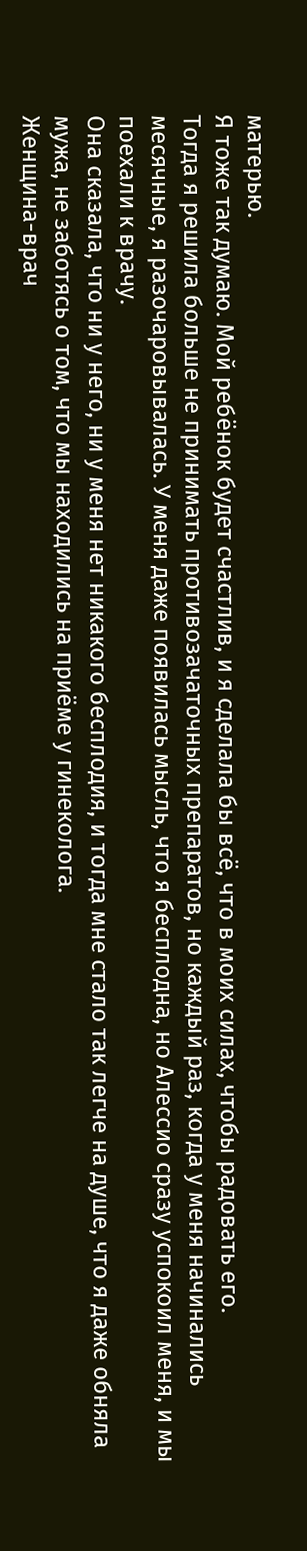матерью.
Я тоже так думаю. Мой ребёнок будет счастлив, и я сделала бы всё, что в моих силах, чтобы радовать его.
Тогда я решила больше не принимать противозачаточных препаратов, но каждый раз, когда у меня начинались месячные, я разочаровывалась. У меня даже появилась мысль, что я бесплодна, но Алессио сразу успокоил меня, и мы поехали к врачу.
Она сказала, что ни у него, ни у меня нет никакого бесплодия, и тогда мне стало так легче на душе, что я даже обняла мужа, не заботясь о том, что мы находились на приёме у гинеколога.
Женщина-врач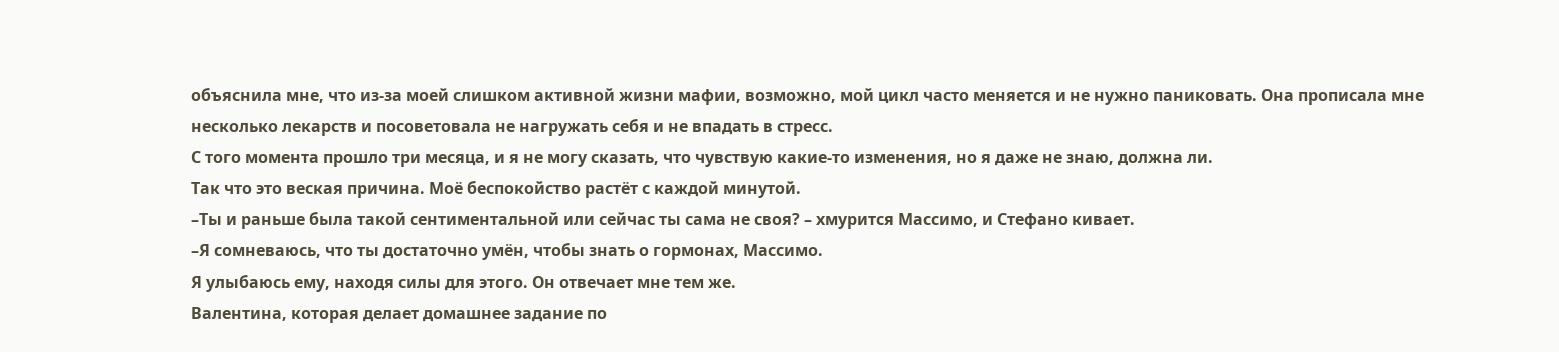объяснила мне, что из-за моей слишком активной жизни мафии, возможно, мой цикл часто меняется и не нужно паниковать. Она прописала мне несколько лекарств и посоветовала не нагружать себя и не впадать в стресс.
С того момента прошло три месяца, и я не могу сказать, что чувствую какие-то изменения, но я даже не знаю, должна ли.
Так что это веская причина. Моё беспокойство растёт с каждой минутой.
–Ты и раньше была такой сентиментальной или сейчас ты сама не своя? – хмурится Массимо, и Стефано кивает.
–Я сомневаюсь, что ты достаточно умён, чтобы знать о гормонах, Массимо.
Я улыбаюсь ему, находя силы для этого. Он отвечает мне тем же.
Валентина, которая делает домашнее задание по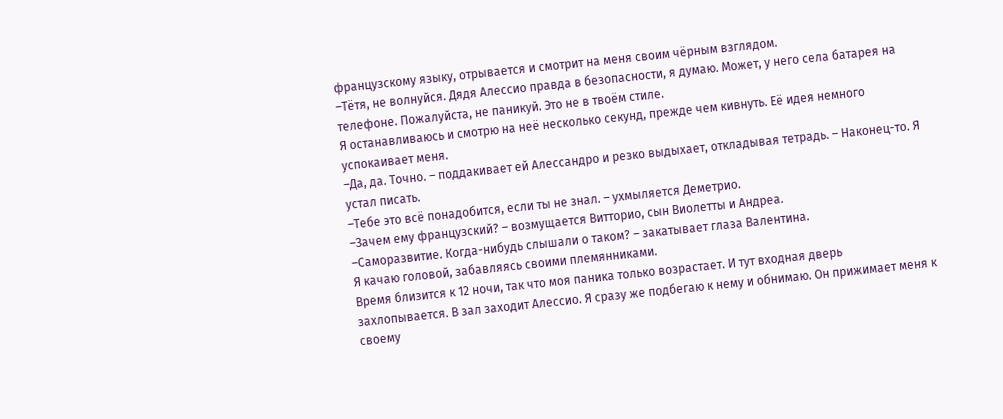французскому языку, отрывается и смотрит на меня своим чёрным взглядом.
–Тётя, не волнуйся. Дядя Алессио правда в безопасности, я думаю. Может, у него села батарея на телефоне. Пожалуйста, не паникуй. Это не в твоём стиле.
Я останавливаюсь и смотрю на неё несколько секунд, прежде чем кивнуть. Её идея немного успокаивает меня.
–Да, да. Точно. – поддакивает ей Алессандро и резко выдыхает, откладывая тетрадь. – Наконец-то. Я устал писать.
–Тебе это всё понадобится, если ты не знал. – ухмыляется Деметрио.
–Зачем ему французский? – возмущается Витторио, сын Виолетты и Андреа.
–Саморазвитие. Когда-нибудь слышали о таком? – закатывает глаза Валентина.
Я качаю головой, забавляясь своими племянниками.
Время близится к 12 ночи, так что моя паника только возрастает. И тут входная дверь захлопывается. В зал заходит Алессио. Я сразу же подбегаю к нему и обнимаю. Он прижимает меня к своему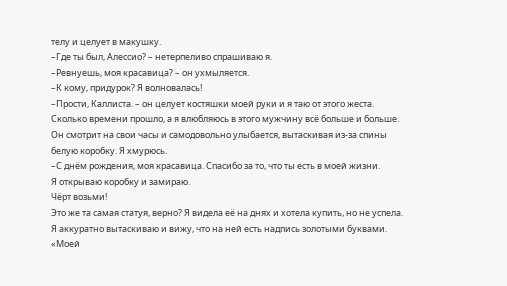телу и целует в макушку.
–Где ты был, Алессио? – нетерпеливо спрашиваю я.
–Ревнуешь, моя красавица? – он ухмыляется.
–К кому, придурок? Я волновалась!
–Прости, Каллиста. – он целует костяшки моей руки и я таю от этого жеста.
Сколько времени прошло, а я влюбляюсь в этого мужчину всё больше и больше.
Он смотрит на свои часы и самодовольно улыбается, вытаскивая из-за спины белую коробку. Я хмурюсь.
–С днём рождения, моя красавица. Спасибо за то, что ты есть в моей жизни.
Я открываю коробку и замираю.
Чёрт возьми!
Это же та самая статуя, верно? Я видела её на днях и хотела купить, но не успела. Я аккуратно вытаскиваю и вижу, что на ней есть надпись золотыми буквами.
«Моей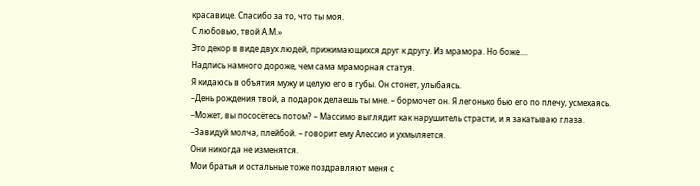красавице. Спасибо за то, что ты моя.
С любовью, твой А.М.»
Это декор в виде двух людей, прижимающихся друг к другу. Из мрамора. Но боже....
Надпись намного дороже, чем сама мраморная статуя.
Я кидаюсь в объятия мужу и целую его в губы. Он стонет, улыбаясь.
–День рождения твой, а подарок делаешь ты мне. – бормочет он. Я легонько бью его по плечу, усмехаясь.
–Может, вы пососётесь потом? – Массимо выглядит как нарушитель страсти, и я закатываю глаза.
–Завидуй молча, плейбой. – говорит ему Алессио и ухмыляется.
Они никогда не изменятся.
Мои братья и остальные тоже поздравляют меня с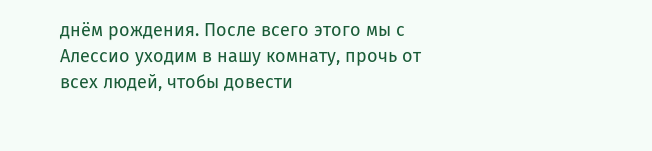днём рождения. После всего этого мы с Алессио уходим в нашу комнату, прочь от всех людей, чтобы довести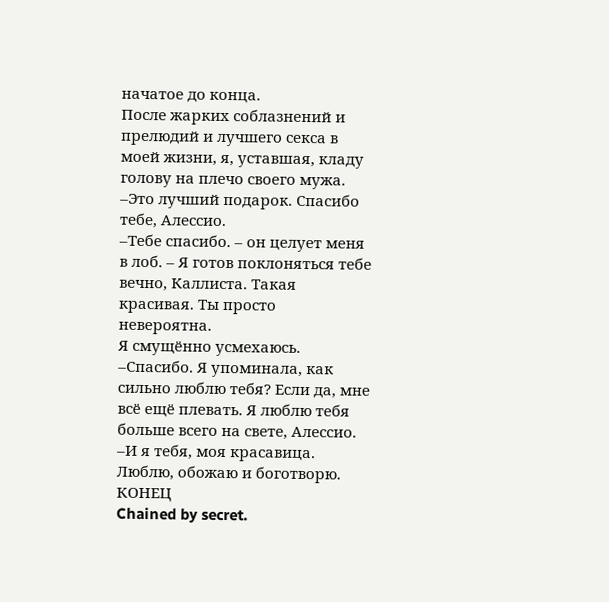начатое до конца.
После жарких соблазнений и прелюдий и лучшего секса в моей жизни, я, уставшая, кладу голову на плечо своего мужа.
–Это лучший подарок. Спасибо тебе, Алессио.
–Тебе спасибо. – он целует меня в лоб. – Я готов поклоняться тебе вечно, Каллиста. Такая красивая. Ты просто невероятна.
Я смущённо усмехаюсь.
–Спасибо. Я упоминала, как сильно люблю тебя? Если да, мне всё ещё плевать. Я люблю тебя больше всего на свете, Алессио.
–И я тебя, моя красавица. Люблю, обожаю и боготворю.
КОНЕЦ
Chained by secret.